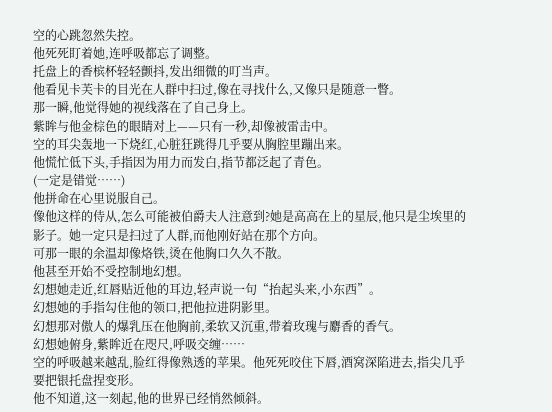空的心跳忽然失控。
他死死盯着她,连呼吸都忘了调整。
托盘上的香槟杯轻轻颤抖,发出细微的叮当声。
他看见卡芙卡的目光在人群中扫过,像在寻找什么,又像只是随意一瞥。
那一瞬,他觉得她的视线落在了自己身上。
紫眸与他金棕色的眼睛对上——只有一秒,却像被雷击中。
空的耳尖轰地一下烧红,心脏狂跳得几乎要从胸腔里蹦出来。
他慌忙低下头,手指因为用力而发白,指节都泛起了青色。
(一定是错觉……)
他拼命在心里说服自己。
像他这样的侍从,怎么可能被伯爵夫人注意到?她是高高在上的星辰,他只是尘埃里的影子。她一定只是扫过了人群,而他刚好站在那个方向。
可那一眼的余温却像烙铁,烫在他胸口久久不散。
他甚至开始不受控制地幻想。
幻想她走近,红唇贴近他的耳边,轻声说一句“抬起头来,小东西”。
幻想她的手指勾住他的领口,把他拉进阴影里。
幻想那对傲人的爆乳压在他胸前,柔软又沉重,带着玫瑰与麝香的香气。
幻想她俯身,紫眸近在咫尺,呼吸交缠……
空的呼吸越来越乱,脸红得像熟透的苹果。他死死咬住下唇,酒窝深陷进去,指尖几乎要把银托盘捏变形。
他不知道,这一刻起,他的世界已经悄然倾斜。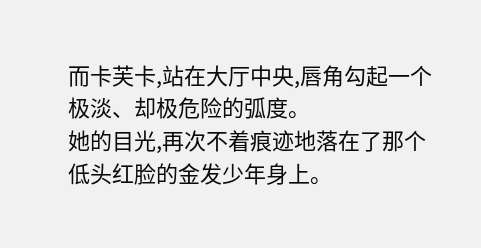而卡芙卡,站在大厅中央,唇角勾起一个极淡、却极危险的弧度。
她的目光,再次不着痕迹地落在了那个低头红脸的金发少年身上。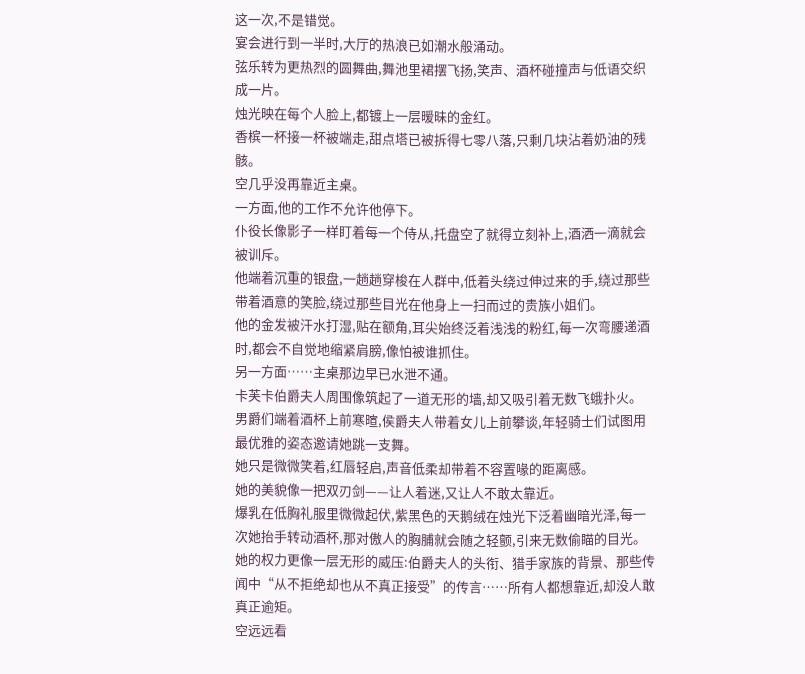这一次,不是错觉。
宴会进行到一半时,大厅的热浪已如潮水般涌动。
弦乐转为更热烈的圆舞曲,舞池里裙摆飞扬,笑声、酒杯碰撞声与低语交织成一片。
烛光映在每个人脸上,都镀上一层暧昧的金红。
香槟一杯接一杯被端走,甜点塔已被拆得七零八落,只剩几块沾着奶油的残骸。
空几乎没再靠近主桌。
一方面,他的工作不允许他停下。
仆役长像影子一样盯着每一个侍从,托盘空了就得立刻补上,酒洒一滴就会被训斥。
他端着沉重的银盘,一趟趟穿梭在人群中,低着头绕过伸过来的手,绕过那些带着酒意的笑脸,绕过那些目光在他身上一扫而过的贵族小姐们。
他的金发被汗水打湿,贴在额角,耳尖始终泛着浅浅的粉红,每一次弯腰递酒时,都会不自觉地缩紧肩膀,像怕被谁抓住。
另一方面……主桌那边早已水泄不通。
卡芙卡伯爵夫人周围像筑起了一道无形的墙,却又吸引着无数飞蛾扑火。
男爵们端着酒杯上前寒暄,侯爵夫人带着女儿上前攀谈,年轻骑士们试图用最优雅的姿态邀请她跳一支舞。
她只是微微笑着,红唇轻启,声音低柔却带着不容置喙的距离感。
她的美貌像一把双刃剑——让人着迷,又让人不敢太靠近。
爆乳在低胸礼服里微微起伏,紫黑色的天鹅绒在烛光下泛着幽暗光泽,每一次她抬手转动酒杯,那对傲人的胸脯就会随之轻颤,引来无数偷瞄的目光。
她的权力更像一层无形的威压:伯爵夫人的头衔、猎手家族的背景、那些传闻中“从不拒绝却也从不真正接受”的传言……所有人都想靠近,却没人敢真正逾矩。
空远远看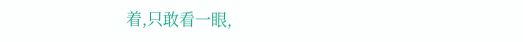着,只敢看一眼,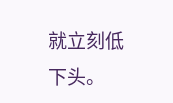就立刻低下头。